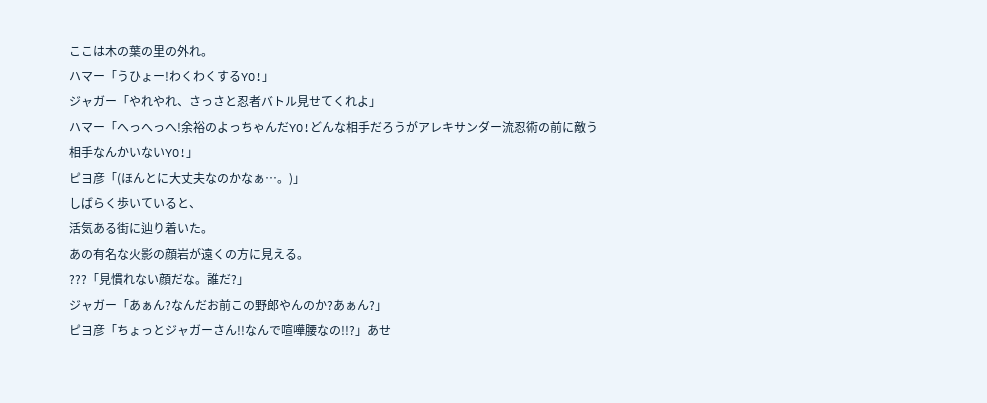ここは木の葉の里の外れ。
ハマー「うひょー!わくわくするYO!」
ジャガー「やれやれ、さっさと忍者バトル見せてくれよ」
ハマー「へっへっへ!余裕のよっちゃんだYO!どんな相手だろうがアレキサンダー流忍術の前に敵う相手なんかいないYO!」
ピヨ彦「(ほんとに大丈夫なのかなぁ…。)」
しばらく歩いていると、
活気ある街に辿り着いた。
あの有名な火影の顔岩が遠くの方に見える。
???「見慣れない顔だな。誰だ?」
ジャガー「あぁん?なんだお前この野郎やんのか?あぁん?」
ピヨ彦「ちょっとジャガーさん!!なんで喧嘩腰なの!!?」あせ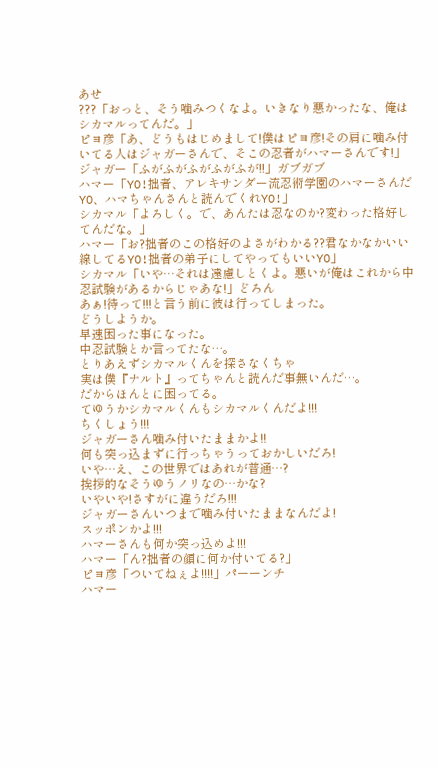あせ
???「おっと、そう噛みつくなよ。いきなり悪かったな、俺はシカマルってんだ。」
ピヨ彦「あ、どうもはじめまして!僕はピヨ彦!その肩に噛み付いてる人はジャガーさんで、そこの忍者がハマーさんです!」
ジャガー「ふがふがふがふがふが!!」ガブガブ
ハマー「YO!拙者、アレキサンダー流忍術学園のハマーさんだYO、ハマちゃんさんと読んでくれYO!」
シカマル「よろしく。で、あんたは忍なのか?変わった格好してんだな。」
ハマー「お?拙者のこの格好のよさがわかる??君なかなかいい線してるYO!拙者の弟子にしてやってもいいYO」
シカマル「いや…それは遠慮しとくよ。悪いが俺はこれから中忍試験があるからじゃあな!」どろん
あぁ!待って!!!と言う前に彼は行ってしまった。
どうしようか。
早速困った事になった。
中忍試験とか言ってたな…。
とりあえずシカマルくんを探さなくちゃ
実は僕『ナルト』ってちゃんと読んだ事無いんだ…。
だからほんとに困ってる。
てゆうかシカマルくんもシカマルくんだよ!!!
ちくしょう!!!
ジャガーさん噛み付いたままかよ!!
何も突っ込まずに行っちゃうっておかしいだろ!
いや…え、この世界ではあれが普通…?
挨拶的なそうゆうノリなの…かな?
いやいや!さすがに違うだろ!!!
ジャガーさんいつまで噛み付いたままなんだよ!
スッポンかよ!!!
ハマーさんも何か突っ込めよ!!!
ハマー「ん?拙者の顔に何か付いてる?」
ピヨ彦「ついてねぇよ!!!!」パーーンチ
ハマー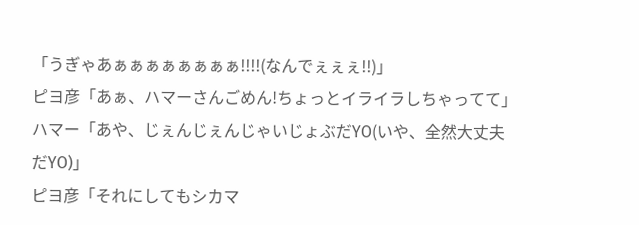「うぎゃあぁぁぁぁぁぁぁぁ!!!!(なんでぇぇぇ!!)」
ピヨ彦「あぁ、ハマーさんごめん!ちょっとイライラしちゃってて」
ハマー「あや、じぇんじぇんじゃいじょぶだYO(いや、全然大丈夫だYO)」
ピヨ彦「それにしてもシカマ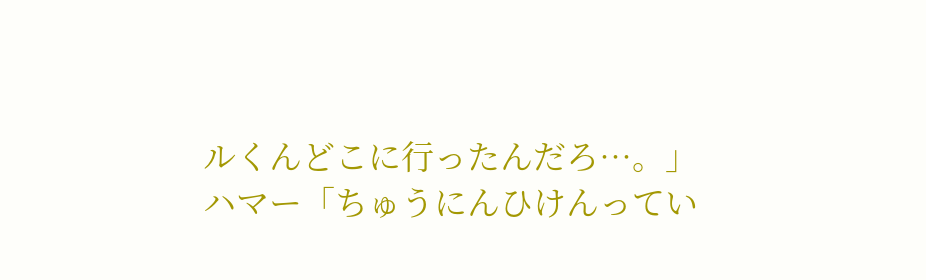ルくんどこに行ったんだろ…。」
ハマー「ちゅうにんひけんってい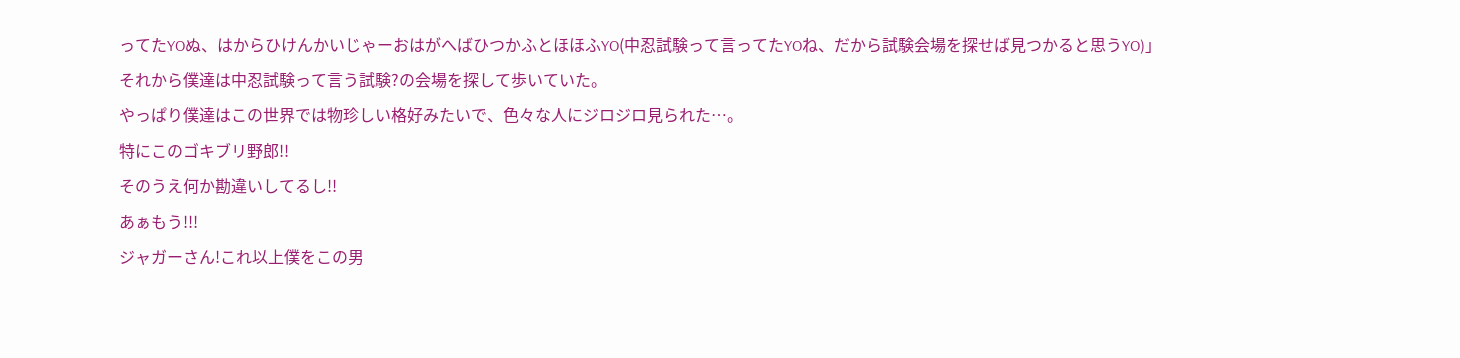ってたYOぬ、はからひけんかいじゃーおはがへばひつかふとほほふYO(中忍試験って言ってたYOね、だから試験会場を探せば見つかると思うYO)」
それから僕達は中忍試験って言う試験?の会場を探して歩いていた。
やっぱり僕達はこの世界では物珍しい格好みたいで、色々な人にジロジロ見られた…。
特にこのゴキブリ野郎!!
そのうえ何か勘違いしてるし!!
あぁもう!!!
ジャガーさん!これ以上僕をこの男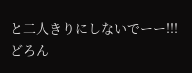と二人きりにしないでーー!!!
どろん